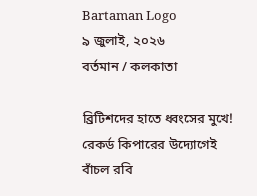Bartaman Logo
৯ জুলাই, ২০২৬
বর্তমান / কলকাতা

ব্রিটিশদের হাতে ধ্বংসের মুখে! রেকর্ড কিপারের উদ্যোগেই বাঁচল রবি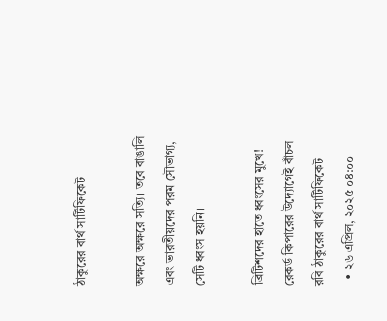ঠাকুরের বার্থ সার্টিফিকেট

অক্ষরে অক্ষরে সত্যি। তবে বাঙালি এবং ভারতীয়দের পরম সৌভাগ্য, সেটি ধ্বংস হয়নি।

ব্রিটিশদের হাতে ধ্বংসের মুখে! রেকর্ড কিপারের উদ্যোগেই বাঁচল রবি ঠাকুরের বার্থ সার্টিফিকেট
  • ২৬ এপ্রিল, ২০২৫ ০৪:০০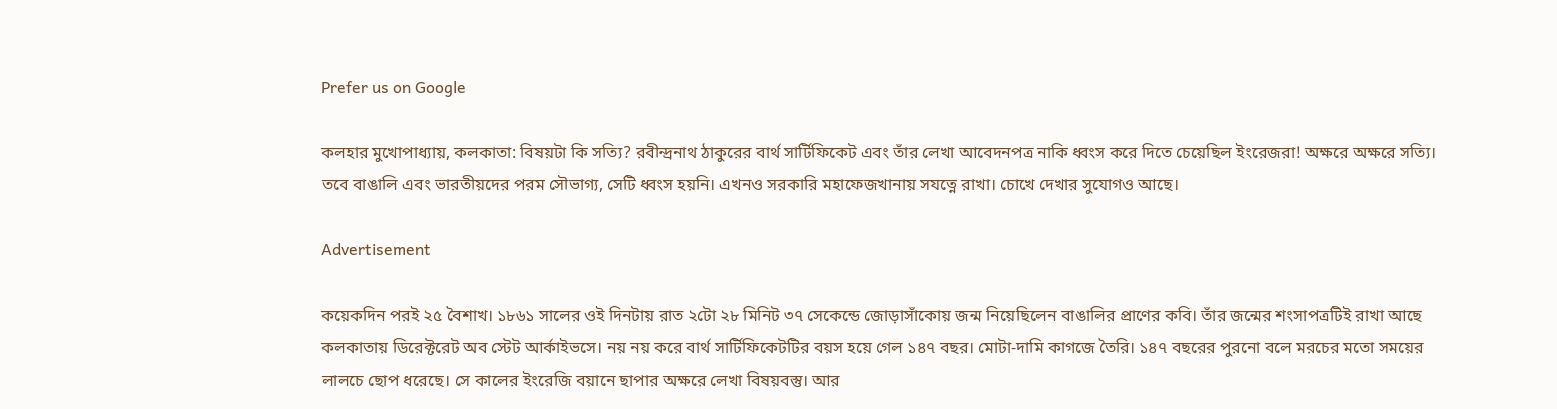Prefer us on Google

কলহার মুখোপাধ্যায়, কলকাতা: বিষয়টা কি সত্যি? রবীন্দ্রনাথ ঠাকুরের বার্থ সার্টিফিকেট এবং তাঁর লেখা আবেদনপত্র নাকি ধ্বংস করে দিতে চেয়েছিল ইংরেজরা! অক্ষরে অক্ষরে সত্যি। তবে বাঙালি এবং ভারতীয়দের পরম সৌভাগ্য, সেটি ধ্বংস হয়নি। এখনও সরকারি মহাফেজখানায় সযত্নে রাখা। চোখে দেখার সুযোগও আছে।

Advertisement

কয়েকদিন পরই ২৫ বৈশাখ। ১৮৬১ সালের ওই দিনটায় রাত ২টো ২৮ মিনিট ৩৭ সেকেন্ডে জোড়াসাঁকোয় জন্ম নিয়েছিলেন বাঙালির প্রাণের কবি। তাঁর জন্মের শংসাপত্রটিই রাখা আছে কলকাতায় ডিরেক্টরেট অব স্টেট আর্কাইভসে। নয় নয় করে বার্থ সার্টিফিকেটটির বয়স হয়ে গেল ১৪৭ বছর। মোটা-দামি কাগজে তৈরি। ১৪৭ বছরের পুরনো বলে মরচের মতো সময়ের লালচে ছোপ ধরেছে। সে কালের ইংরেজি বয়ানে ছাপার অক্ষরে লেখা বিষয়বস্তু। আর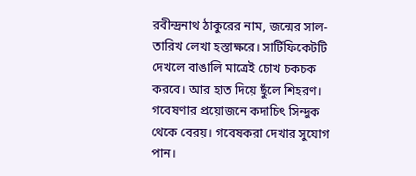রবীন্দ্রনাথ ঠাকুরের নাম, জন্মের সাল-তারিখ লেখা হস্তাক্ষরে। সার্টিফিকেটটি দেখলে বাঙালি মাত্রেই চোখ চকচক করবে। আর হাত দিয়ে ছুঁলে শিহরণ। গবেষণার প্রয়োজনে কদাচিৎ সিন্দুক থেকে বেরয়। গবেষকরা দেখার সুযোগ পান।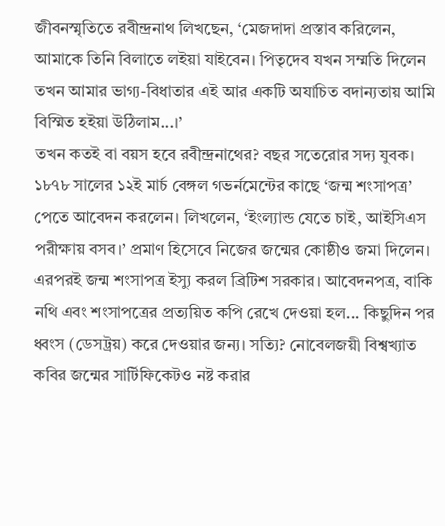জীবনস্মৃতিতে রবীন্দ্রনাথ লিখছেন, ‘মেজদাদা প্রস্তাব করিলেন, আমাকে তিনি বিলাতে লইয়া যাইবেন। পিতৃদেব যখন সম্মতি দিলেন তখন আমার ভাগ্য-বিধাতার এই আর একটি অযাচিত বদান্যতায় আমি বিস্মিত হইয়া উঠিলাম...।’
তখন কতই বা বয়স হবে রবীন্দ্রনাথের? বছর সতেরোর সদ্য যুবক। ১৮৭৮ সালের ১২ই মার্চ বেঙ্গল গভর্নমেন্টের কাছে ‘জন্ম শংসাপত্র’ পেতে আবেদন করলেন। লিখলেন, ‘ইংল্যান্ড যেতে চাই, আইসিএস পরীক্ষায় বসব।’ প্রমাণ হিসেবে নিজের জন্মের কোষ্ঠীও জমা দিলেন। এরপরই জন্ম শংসাপত্র ইস্যু করল ব্রিটিশ সরকার। আবেদনপত্র, বাকি নথি এবং শংসাপত্রের প্রত্যয়িত কপি রেখে দেওয়া হল... কিছুদিন পর ধ্বংস (ডেসট্রয়) করে দেওয়ার জন্য। সত্যি? নোবেলজয়ী বিশ্বখ্যাত কবির জন্মের সার্টিফিকেটও নষ্ট করার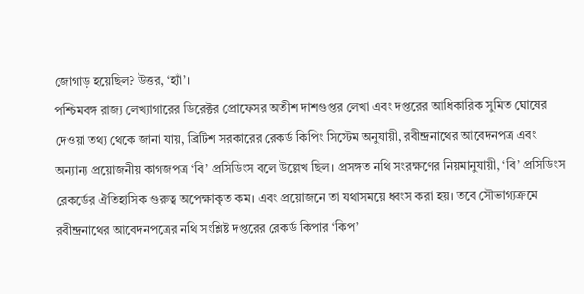জোগাড় হয়েছিল? উত্তর, ‘হ্যাঁ’।
পশ্চিমবঙ্গ রাজ্য লেখ্যাগারের ডিরেক্টর প্রোফেসর অতীশ দাশগুপ্তর লেখা এবং দপ্তরের আধিকারিক সুমিত ঘোষের দেওয়া তথ্য থেকে জানা যায়, ব্রিটিশ সরকারের রেকর্ড কিপিং সিস্টেম অনুযায়ী, রবীন্দ্রনাথের আবেদনপত্র এবং অন্যান্য প্রয়োজনীয় কাগজপত্র ‘বি’ প্রসিডিংস বলে উল্লেখ ছিল। প্রসঙ্গত নথি সংরক্ষণের নিয়মানুযায়ী, ‘বি’ প্রসিডিংস রেকর্ডের ঐতিহাসিক গুরুত্ব অপেক্ষাকৃত কম। এবং প্রয়োজনে তা যথাসময়ে ধ্বংস করা হয়। তবে সৌভাগ্যক্রমে রবীন্দ্রনাথের আবেদনপত্রের নথি সংশ্লিষ্ট দপ্তরের রেকর্ড কিপার ‘কিপ’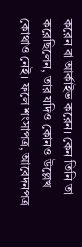করেন বা আর্কাইভ করেন। কেন তিনি তা করেছিলেন, তার যদিও কোনও উল্লেখ কোথাও নেই। ফলে শংসাপত্র, আবেদনপত্র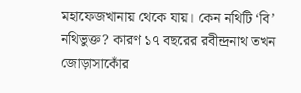মহাফেজখানায় থেকে যায়। কেন নথিটি ‘বি’ নথিভুক্ত? কারণ ১৭ বছরের রবীন্দ্রনাথ তখন জোড়াসাকোঁর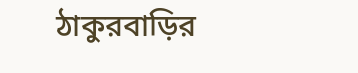ঠাকুরবাড়ির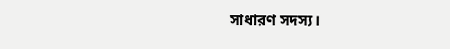সাধারণ সদস্য।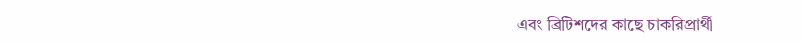এবং ব্রিটিশদের কাছে চাকরিপ্রার্থী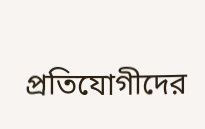প্রতিযোগীদের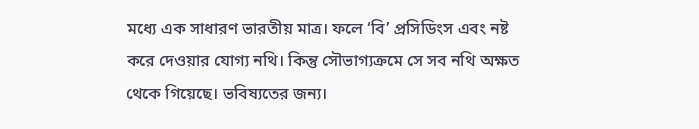মধ্যে এক সাধারণ ভারতীয় মাত্র। ফলে ‘বি’ প্রসিডিংস এবং নষ্ট করে দেওয়ার যোগ্য নথি। কিন্তু সৌভাগ্যক্রমে সে সব নথি অক্ষত থেকে গিয়েছে। ভবিষ্যতের জন্য।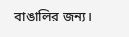বাঙালির জন্য।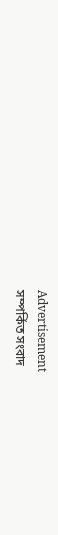Advertisement
সম্পর্কিত সংবাদ